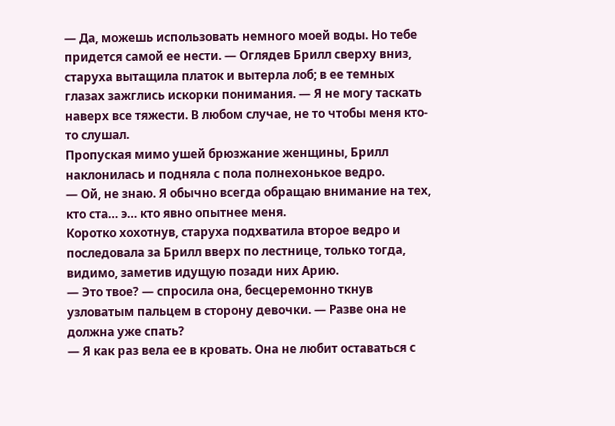— Да, можешь использовать немного моей воды. Но тебе придется самой ее нести. — Оглядев Брилл сверху вниз, старуха вытащила платок и вытерла лоб; в ее темных глазах зажглись искорки понимания. — Я не могу таскать наверх все тяжести. В любом случае, не то чтобы меня кто-то слушал.
Пропуская мимо ушей брюзжание женщины, Брилл наклонилась и подняла с пола полнехонькое ведро.
— Ой, не знаю. Я обычно всегда обращаю внимание на тех, кто ста… э… кто явно опытнее меня.
Коротко хохотнув, старуха подхватила второе ведро и последовала за Брилл вверх по лестнице, только тогда, видимо, заметив идущую позади них Арию.
— Это твое? — спросила она, бесцеремонно ткнув узловатым пальцем в сторону девочки. — Разве она не должна уже спать?
— Я как раз вела ее в кровать. Она не любит оставаться с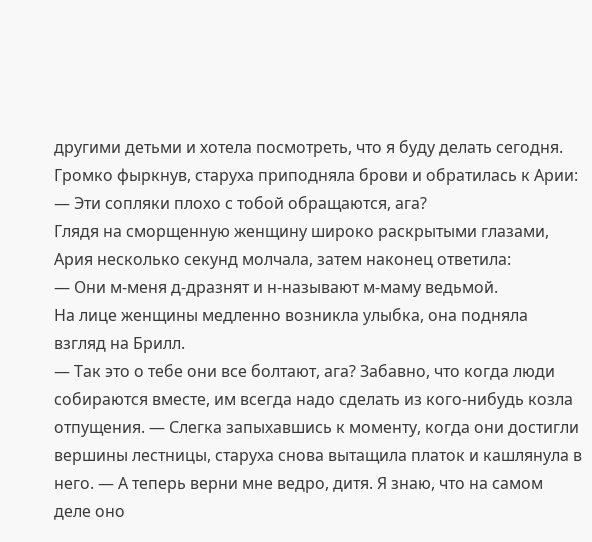другими детьми и хотела посмотреть, что я буду делать сегодня.
Громко фыркнув, старуха приподняла брови и обратилась к Арии:
— Эти сопляки плохо с тобой обращаются, ага?
Глядя на сморщенную женщину широко раскрытыми глазами, Ария несколько секунд молчала, затем наконец ответила:
— Они м-меня д-дразнят и н-называют м-маму ведьмой.
На лице женщины медленно возникла улыбка, она подняла взгляд на Брилл.
— Так это о тебе они все болтают, ага? Забавно, что когда люди собираются вместе, им всегда надо сделать из кого-нибудь козла отпущения. — Слегка запыхавшись к моменту, когда они достигли вершины лестницы, старуха снова вытащила платок и кашлянула в него. — А теперь верни мне ведро, дитя. Я знаю, что на самом деле оно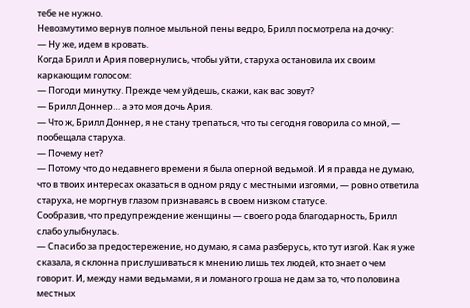тебе не нужно.
Невозмутимо вернув полное мыльной пены ведро, Брилл посмотрела на дочку:
— Ну же, идем в кровать.
Когда Брилл и Ария повернулись, чтобы уйти, старуха остановила их своим каркающим голосом:
— Погоди минутку. Прежде чем уйдешь, скажи, как вас зовут?
— Брилл Доннер… а это моя дочь Ария.
— Что ж, Брилл Доннер, я не стану трепаться, что ты сегодня говорила со мной, — пообещала старуха.
— Почему нет?
— Потому что до недавнего времени я была оперной ведьмой. И я правда не думаю, что в твоих интересах оказаться в одном ряду с местными изгоями, — ровно ответила старуха, не моргнув глазом признаваясь в своем низком статусе.
Сообразив, что предупреждение женщины — своего рода благодарность, Брилл слабо улыбнулась.
— Спасибо за предостережение, но думаю, я сама разберусь, кто тут изгой. Как я уже сказала, я склонна прислушиваться к мнению лишь тех людей, кто знает о чем говорит. И, между нами ведьмами, я и ломаного гроша не дам за то, что половина местных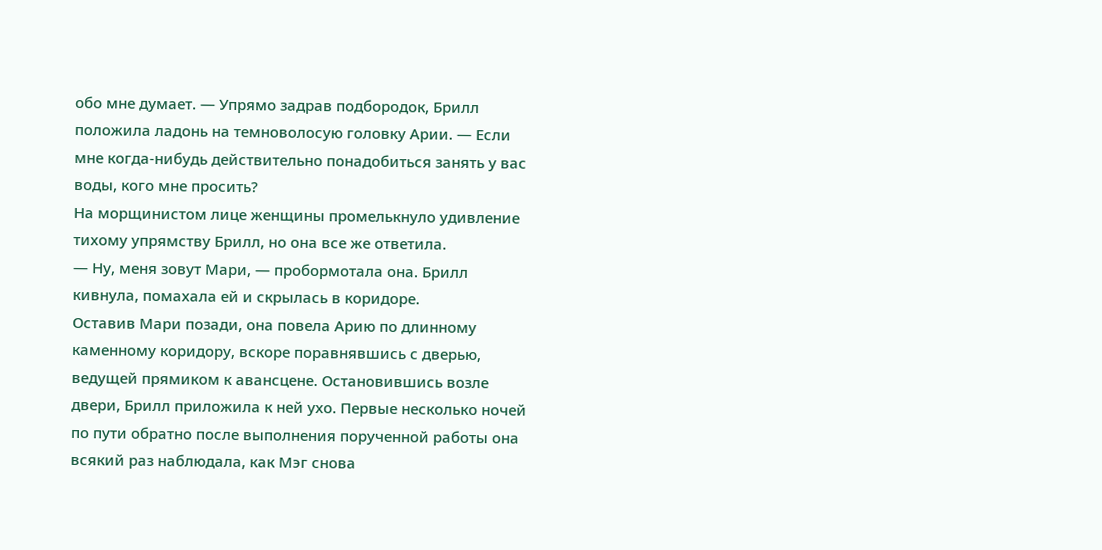обо мне думает. — Упрямо задрав подбородок, Брилл положила ладонь на темноволосую головку Арии. — Если мне когда-нибудь действительно понадобиться занять у вас воды, кого мне просить?
На морщинистом лице женщины промелькнуло удивление тихому упрямству Брилл, но она все же ответила.
— Ну, меня зовут Мари, — пробормотала она. Брилл кивнула, помахала ей и скрылась в коридоре.
Оставив Мари позади, она повела Арию по длинному каменному коридору, вскоре поравнявшись с дверью, ведущей прямиком к авансцене. Остановившись возле двери, Брилл приложила к ней ухо. Первые несколько ночей по пути обратно после выполнения порученной работы она всякий раз наблюдала, как Мэг снова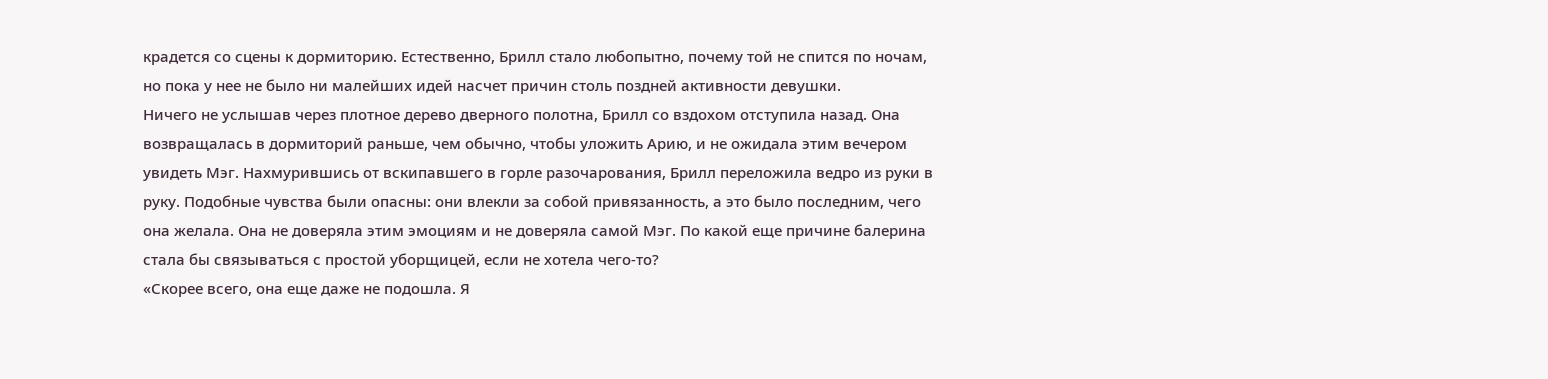крадется со сцены к дормиторию. Естественно, Брилл стало любопытно, почему той не спится по ночам, но пока у нее не было ни малейших идей насчет причин столь поздней активности девушки.
Ничего не услышав через плотное дерево дверного полотна, Брилл со вздохом отступила назад. Она возвращалась в дормиторий раньше, чем обычно, чтобы уложить Арию, и не ожидала этим вечером увидеть Мэг. Нахмурившись от вскипавшего в горле разочарования, Брилл переложила ведро из руки в руку. Подобные чувства были опасны: они влекли за собой привязанность, а это было последним, чего она желала. Она не доверяла этим эмоциям и не доверяла самой Мэг. По какой еще причине балерина стала бы связываться с простой уборщицей, если не хотела чего-то?
«Скорее всего, она еще даже не подошла. Я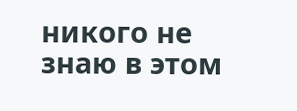никого не знаю в этом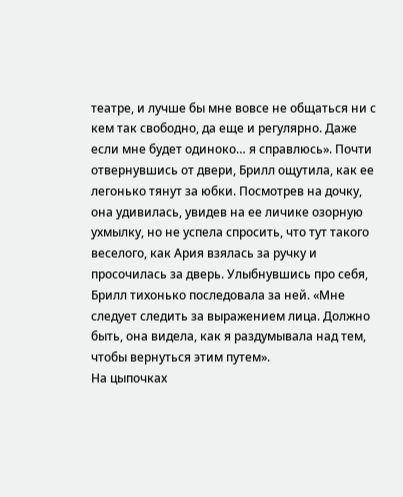театре, и лучше бы мне вовсе не общаться ни с кем так свободно, да еще и регулярно. Даже если мне будет одиноко… я справлюсь». Почти отвернувшись от двери, Брилл ощутила, как ее легонько тянут за юбки. Посмотрев на дочку, она удивилась, увидев на ее личике озорную ухмылку, но не успела спросить, что тут такого веселого, как Ария взялась за ручку и просочилась за дверь. Улыбнувшись про себя, Брилл тихонько последовала за ней. «Мне следует следить за выражением лица. Должно быть, она видела, как я раздумывала над тем, чтобы вернуться этим путем».
На цыпочках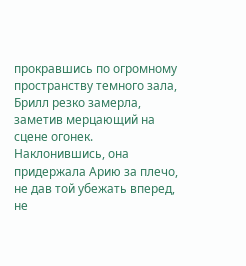прокравшись по огромному пространству темного зала, Брилл резко замерла, заметив мерцающий на сцене огонек. Наклонившись, она придержала Арию за плечо, не дав той убежать вперед, не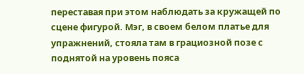переставая при этом наблюдать за кружащей по сцене фигурой. Мэг, в своем белом платье для упражнений, стояла там в грациозной позе с поднятой на уровень пояса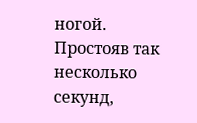ногой. Простояв так несколько секунд,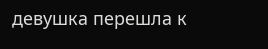девушка перешла к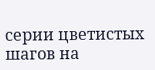серии цветистых шагов на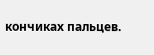кончиках пальцев.